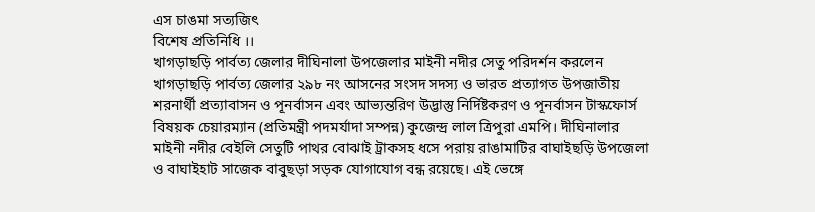এস চাঙমা সত্যজিৎ
বিশেষ প্রতিনিধি ।।
খাগড়াছড়ি পার্বত্য জেলার দীঘিনালা উপজেলার মাইনী নদীর সেতু পরিদর্শন করলেন খাগড়াছড়ি পার্বত্য জেলার ২৯৮ নং আসনের সংসদ সদস্য ও ভারত প্রত্যাগত উপজাতীয় শরনার্থী প্রত্যাবাসন ও পূনর্বাসন এবং আভ্যন্তরিণ উদ্ভাস্তু নির্দিষ্টকরণ ও পূনর্বাসন টাস্কফোর্স বিষয়ক চেয়ারম্যান (প্রতিমন্ত্রী পদমর্যাদা সম্পন্ন) কুজেন্দ্র লাল ত্রিপুরা এমপি। দীঘিনালার মাইনী নদীর বেইলি সেতুটি পাথর বোঝাই ট্রাকসহ ধসে পরায় রাঙামাটির বাঘাইছড়ি উপজেলা ও বাঘাইহাট সাজেক বাবুছড়া সড়ক যোগাযোগ বন্ধ রয়েছে। এই ভেঙ্গে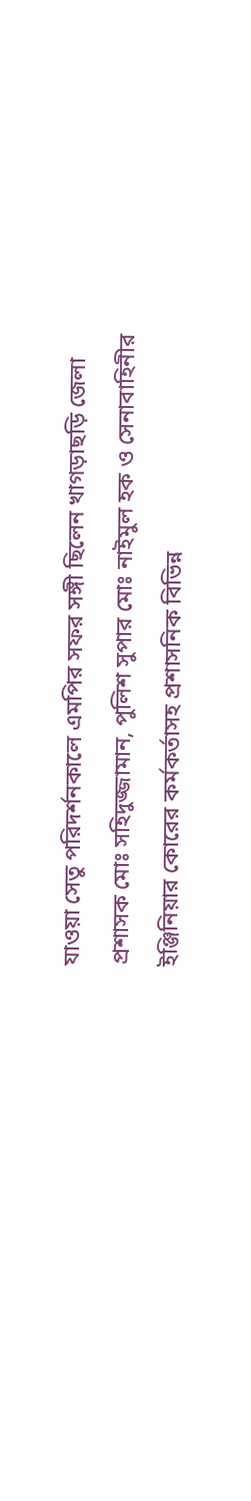যাওয়া সেতু পরিদর্শনকালে এমপির সফর সঙ্গী ছিলেন খাগড়াছড়ি জেলা প্রশাসক মোঃ সহিদুজ্জামান, পুলিশ সুপার মোঃ নাইমুল হক ও সেনাবাহিনীর ইঞ্জিনিয়ার কোরের কর্মকর্তাসহ প্রশাসনিক বিভিন্ন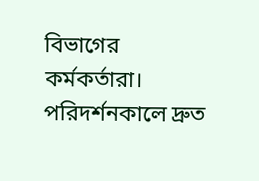বিভাগের কর্মকর্তারা।
পরিদর্শনকালে দ্রুত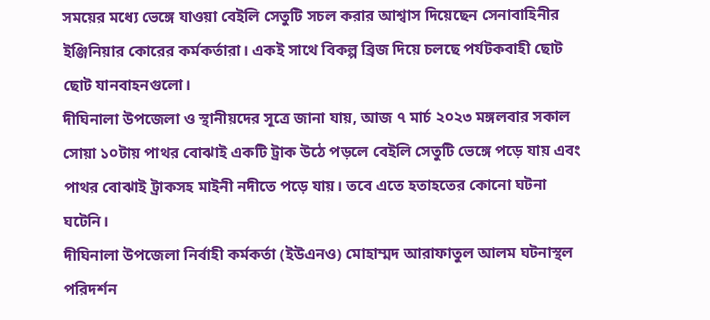সময়ের মধ্যে ভেঙ্গে যাওয়া বেইলি সেতুটি সচল করার আশ্বাস দিয়েছেন সেনাবাহিনীর ইঞ্জিনিয়ার কোরের কর্মকর্তারা। একই সাথে বিকল্প ব্রিজ দিয়ে চলছে পর্যটকবাহী ছোট ছোট যানবাহনগুলো।
দীঘিনালা উপজেলা ও স্থানীয়দের সূত্রে জানা যায়, আজ ৭ মার্চ ২০২৩ মঙ্গলবার সকাল সোয়া ১০টায় পাথর বোঝাই একটি ট্রাক উঠে পড়লে বেইলি সেতুটি ভেঙ্গে পড়ে যায় এবং পাথর বোঝাই ট্রাকসহ মাইনী নদীতে পড়ে যায়। তবে এতে হতাহতের কোনো ঘটনা ঘটেনি।
দীঘিনালা উপজেলা নির্বাহী কর্মকর্তা (ইউএনও) মোহাম্মদ আরাফাতুল আলম ঘটনাস্থল পরিদর্শন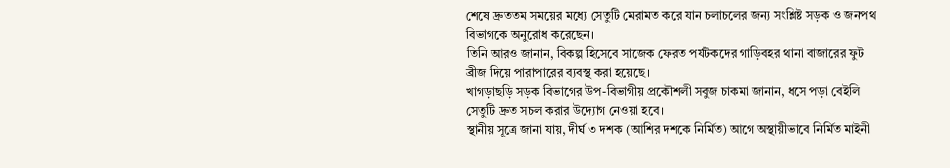শেষে দ্রুততম সময়ের মধ্যে সেতুটি মেরামত করে যান চলাচলের জন্য সংশ্লিষ্ট সড়ক ও জনপথ বিভাগকে অনুরোধ করেছেন।
তিনি আরও জানান, বিকল্প হিসেবে সাজেক ফেরত পর্যটকদের গাড়িবহর থানা বাজারের ফুট ব্রীজ দিয়ে পারাপারের ব্যবস্থ করা হয়েছে।
খাগড়াছড়ি সড়ক বিভাগের উপ-বিভাগীয় প্রকৌশলী সবুজ চাকমা জানান, ধসে পড়া বেইলি সেতুটি দ্রুত সচল করার উদ্যোগ নেওয়া হবে।
স্থানীয় সূত্রে জানা যায়, দীর্ঘ ৩ দশক (আশির দশকে নির্মিত) আগে অস্থায়ীভাবে নির্মিত মাইনী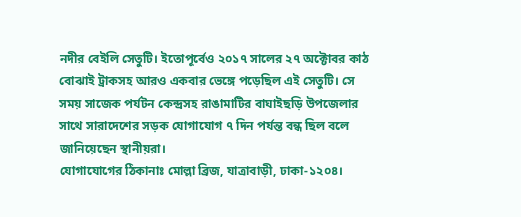নদীর বেইলি সেতুটি। ইতোপূর্বেও ২০১৭ সালের ২৭ অক্টোবর কাঠ বোঝাই ট্রাকসহ আরও একবার ভেঙ্গে পড়েছিল এই সেতুটি। সে সময় সাজেক পর্যটন কেন্দ্রসহ রাঙামাটির বাঘাইছড়ি উপজেলার সাথে সারাদেশের সড়ক যোগাযোগ ৭ দিন পর্যন্ত বন্ধ ছিল বলে জানিয়েছেন স্থানীয়রা।
যোগাযোগের ঠিকানাঃ মোল্লা ব্রিজ, যাত্রাবাড়ী, ঢাকা-১২০৪।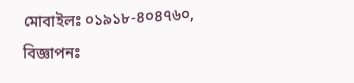মোবাইলঃ ০১৯১৮-৪০৪৭৬০, বিজ্ঞাপনঃ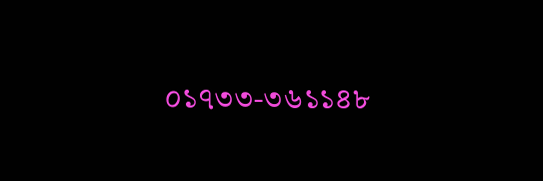০১৭৩৩-৩৬১১৪৮